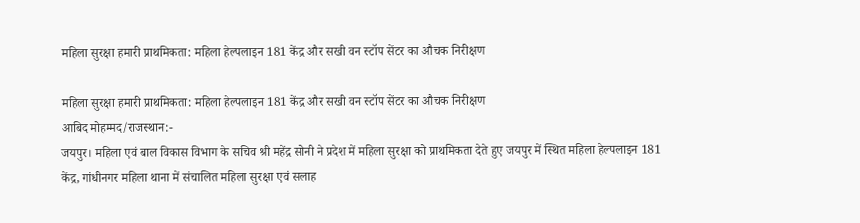महिला सुरक्षा हमारी प्राथमिकता: महिला हेल्पलाइन 181 केंद्र और सखी वन स्टॉप सेंटर का औचक निरीक्षण

महिला सुरक्षा हमारी प्राथमिकता: महिला हेल्पलाइन 181 केंद्र और सखी वन स्टॉप सेंटर का औचक निरीक्षण
आबिद मोहम्मद/राजस्थान:-
जयपुर। महिला एवं बाल विकास विभाग के सचिव श्री महेंद्र सोनी ने प्रदेश में महिला सुरक्षा को प्राथमिकता देते हुए जयपुर में स्थित महिला हेल्पलाइन 181 केंद्र, गांधीनगर महिला थाना में संचालित महिला सुरक्षा एवं सलाह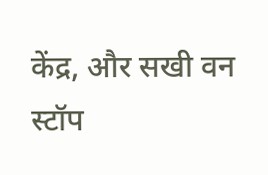केंद्र, और सखी वन स्टॉप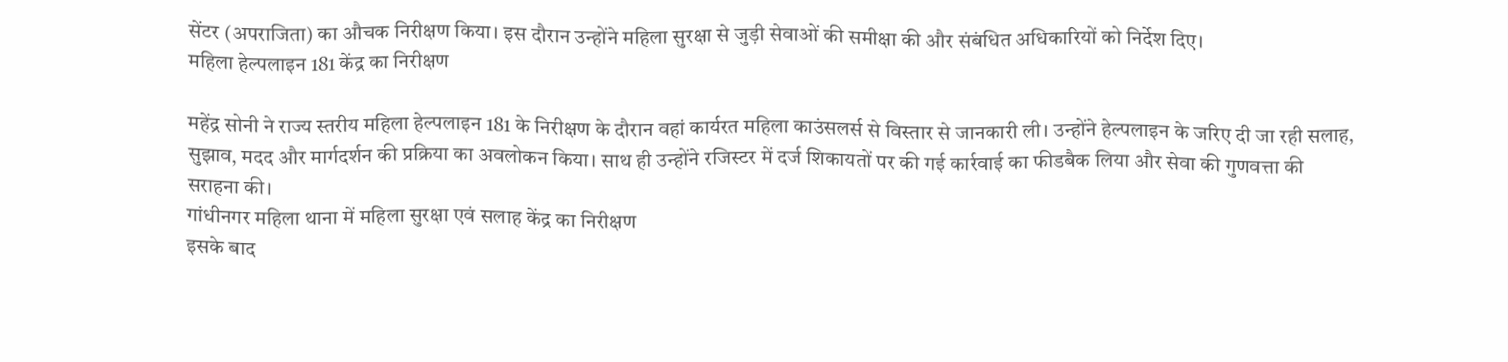सेंटर (अपराजिता) का औचक निरीक्षण किया। इस दौरान उन्होंने महिला सुरक्षा से जुड़ी सेवाओं की समीक्षा की और संबंधित अधिकारियों को निर्देश दिए।
महिला हेल्पलाइन 181 केंद्र का निरीक्षण

महेंद्र सोनी ने राज्य स्तरीय महिला हेल्पलाइन 181 के निरीक्षण के दौरान वहां कार्यरत महिला काउंसलर्स से विस्तार से जानकारी ली। उन्होंने हेल्पलाइन के जरिए दी जा रही सलाह, सुझाव, मदद और मार्गदर्शन की प्रक्रिया का अवलोकन किया। साथ ही उन्होंने रजिस्टर में दर्ज शिकायतों पर की गई कार्रवाई का फीडबैक लिया और सेवा की गुणवत्ता की सराहना की।
गांधीनगर महिला थाना में महिला सुरक्षा एवं सलाह केंद्र का निरीक्षण
इसके बाद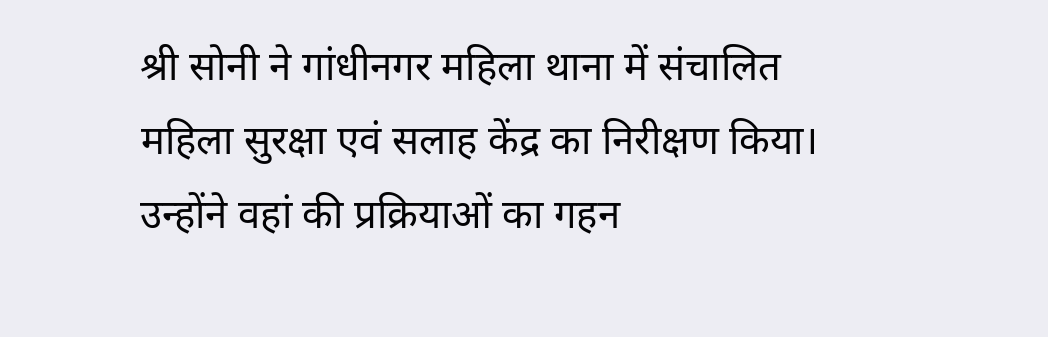श्री सोनी ने गांधीनगर महिला थाना में संचालित महिला सुरक्षा एवं सलाह केंद्र का निरीक्षण किया। उन्होंने वहां की प्रक्रियाओं का गहन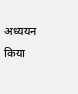अध्ययन किया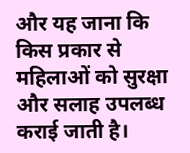और यह जाना कि किस प्रकार से महिलाओं को सुरक्षा और सलाह उपलब्ध कराई जाती है।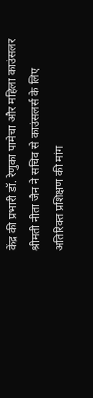केंद्र की प्रभारी डॉ. रेणुका पामेचा और महिला काउंसलर श्रीमती नीता जैन ने सचिव से काउंसलर्स के लिए अतिरिक्त प्रशिक्षण की मांग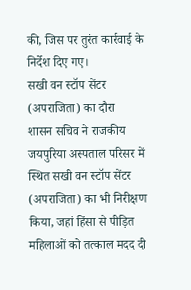की, जिस पर तुरंत कार्रवाई के निर्देश दिए गए।
सखी वन स्टॉप सेंटर (अपराजिता) का दौरा
शासन सचिव ने राजकीय जयपुरिया अस्पताल परिसर में स्थित सखी वन स्टॉप सेंटर (अपराजिता) का भी निरीक्षण किया, जहां हिंसा से पीड़ित महिलाओं को तत्काल मदद दी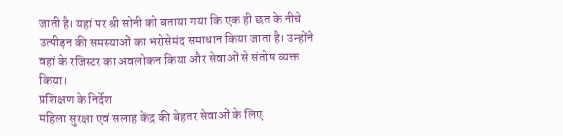जाती है। यहां पर श्री सोनी को बताया गया कि एक ही छत के नीचे उत्पीड़न की समस्याओं का भरोसेमंद समाधान किया जाता है। उन्होंने वहां के रजिस्टर का अवलोकन किया और सेवाओं से संतोष व्यक्त किया।
प्रशिक्षण के निर्देश
महिला सुरक्षा एवं सलाह केंद्र की बेहतर सेवाओं के लिए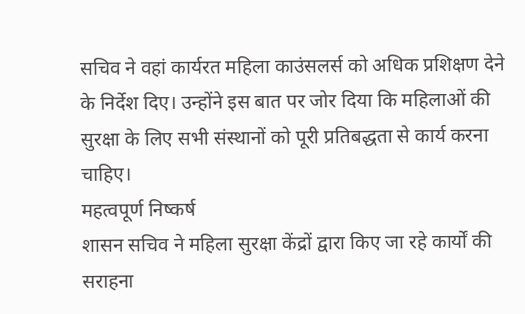सचिव ने वहां कार्यरत महिला काउंसलर्स को अधिक प्रशिक्षण देने के निर्देश दिए। उन्होंने इस बात पर जोर दिया कि महिलाओं की सुरक्षा के लिए सभी संस्थानों को पूरी प्रतिबद्धता से कार्य करना चाहिए।
महत्वपूर्ण निष्कर्ष
शासन सचिव ने महिला सुरक्षा केंद्रों द्वारा किए जा रहे कार्यों की सराहना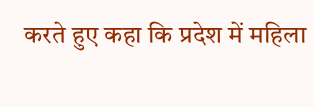करते हुए कहा कि प्रदेश में महिला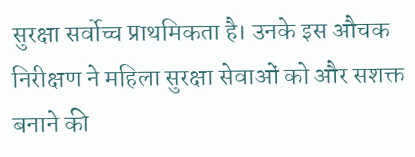सुरक्षा सर्वोच्च प्राथमिकता है। उनके इस औचक निरीक्षण ने महिला सुरक्षा सेवाओं को और सशक्त बनाने की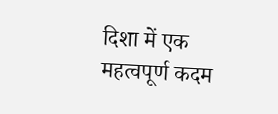दिशा में एक महत्वपूर्ण कदम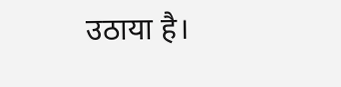उठाया है।